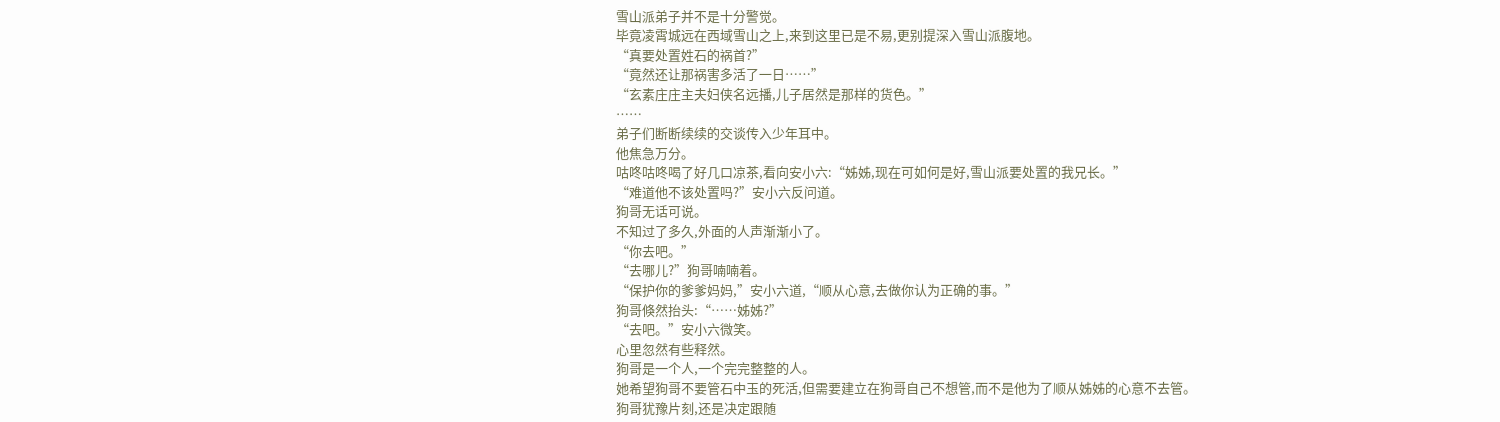雪山派弟子并不是十分警觉。
毕竟凌霄城远在西域雪山之上,来到这里已是不易,更别提深入雪山派腹地。
“真要处置姓石的祸首?”
“竟然还让那祸害多活了一日……”
“玄素庄庄主夫妇侠名远播,儿子居然是那样的货色。”
……
弟子们断断续续的交谈传入少年耳中。
他焦急万分。
咕咚咕咚喝了好几口凉茶,看向安小六:“姊姊,现在可如何是好,雪山派要处置的我兄长。”
“难道他不该处置吗?”安小六反问道。
狗哥无话可说。
不知过了多久,外面的人声渐渐小了。
“你去吧。”
“去哪儿?”狗哥喃喃着。
“保护你的爹爹妈妈,”安小六道,“顺从心意,去做你认为正确的事。”
狗哥倏然抬头:“……姊姊?”
“去吧。”安小六微笑。
心里忽然有些释然。
狗哥是一个人,一个完完整整的人。
她希望狗哥不要管石中玉的死活,但需要建立在狗哥自己不想管,而不是他为了顺从姊姊的心意不去管。
狗哥犹豫片刻,还是决定跟随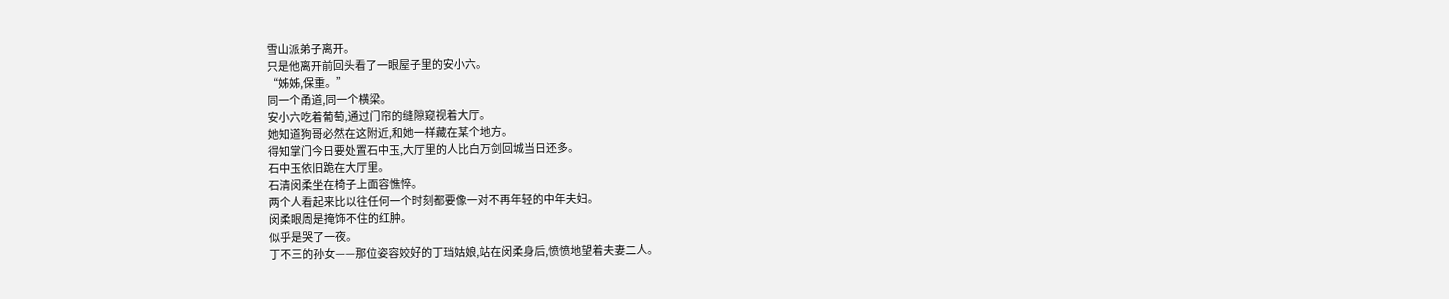雪山派弟子离开。
只是他离开前回头看了一眼屋子里的安小六。
“姊姊,保重。”
同一个甬道,同一个横梁。
安小六吃着葡萄,通过门帘的缝隙窥视着大厅。
她知道狗哥必然在这附近,和她一样藏在某个地方。
得知掌门今日要处置石中玉,大厅里的人比白万剑回城当日还多。
石中玉依旧跪在大厅里。
石清闵柔坐在椅子上面容憔悴。
两个人看起来比以往任何一个时刻都要像一对不再年轻的中年夫妇。
闵柔眼周是掩饰不住的红肿。
似乎是哭了一夜。
丁不三的孙女——那位姿容姣好的丁珰姑娘,站在闵柔身后,愤愤地望着夫妻二人。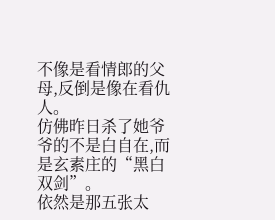不像是看情郎的父母,反倒是像在看仇人。
仿佛昨日杀了她爷爷的不是白自在,而是玄素庄的“黑白双剑”。
依然是那五张太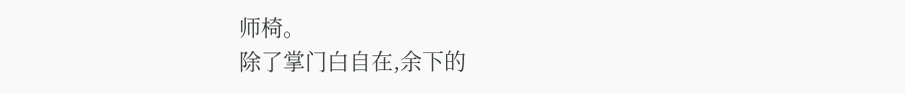师椅。
除了掌门白自在,余下的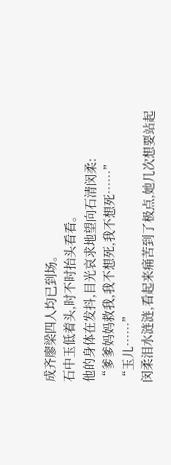成齐廖梁四人均已到场。
石中玉低着头,时不时抬头看看。
他的身体在发抖,目光哀求地望向石清闵柔:
“爹爹妈妈救我,我不想死,我不想死……”
“玉儿……”
闵柔泪水涟涟,看起来痛苦到了极点,她几次想要站起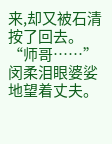来,却又被石清按了回去。
“师哥……”
闵柔泪眼婆娑地望着丈夫。